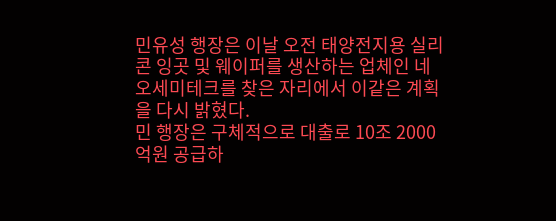민유성 행장은 이날 오전 태양전지용 실리콘 잉곳 및 웨이퍼를 생산하는 업체인 네오세미테크를 찾은 자리에서 이같은 계획을 다시 밝혔다.
민 행장은 구체적으로 대출로 10조 2000억원 공급하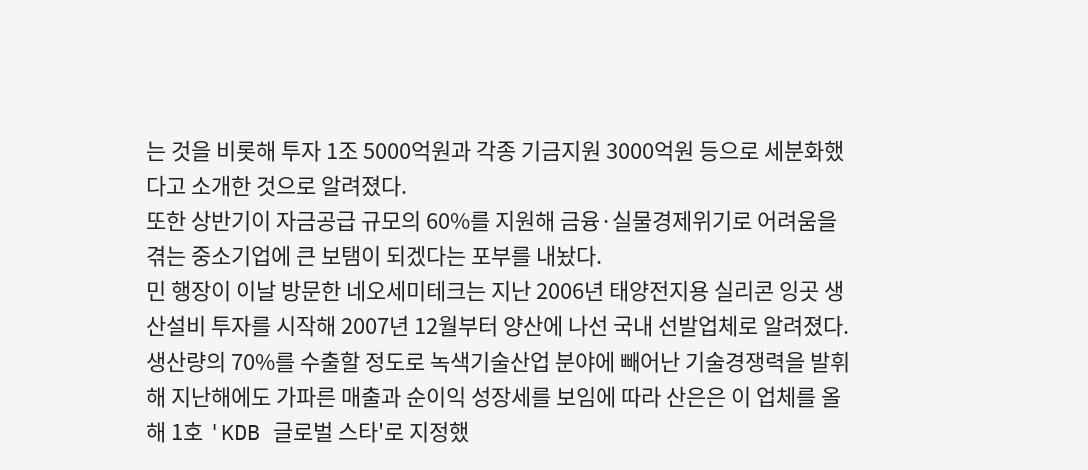는 것을 비롯해 투자 1조 5000억원과 각종 기금지원 3000억원 등으로 세분화했다고 소개한 것으로 알려졌다.
또한 상반기이 자금공급 규모의 60%를 지원해 금융·실물경제위기로 어려움을 겪는 중소기업에 큰 보탬이 되겠다는 포부를 내놨다.
민 행장이 이날 방문한 네오세미테크는 지난 2006년 태양전지용 실리콘 잉곳 생산설비 투자를 시작해 2007년 12월부터 양산에 나선 국내 선발업체로 알려졌다.
생산량의 70%를 수출할 정도로 녹색기술산업 분야에 빼어난 기술경쟁력을 발휘해 지난해에도 가파른 매출과 순이익 성장세를 보임에 따라 산은은 이 업체를 올해 1호 'KDB 글로벌 스타'로 지정했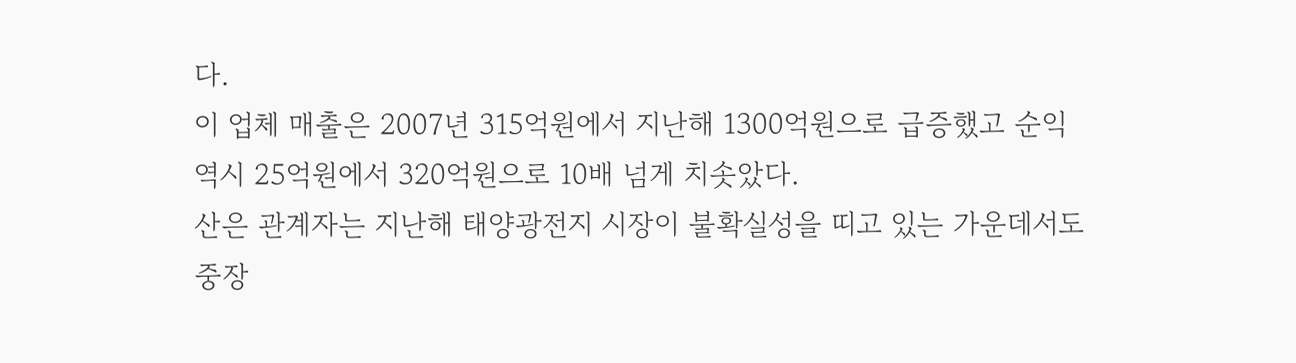다.
이 업체 매출은 2007년 315억원에서 지난해 1300억원으로 급증했고 순익 역시 25억원에서 320억원으로 10배 넘게 치솟았다.
산은 관계자는 지난해 태양광전지 시장이 불확실성을 띠고 있는 가운데서도 중장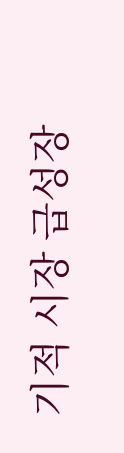기적 시장 급성장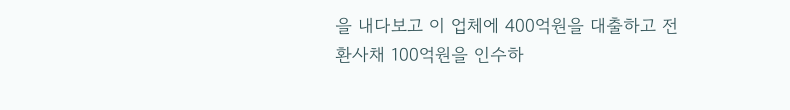을 내다보고 이 업체에 400억원을 대출하고 전환사채 100억원을 인수하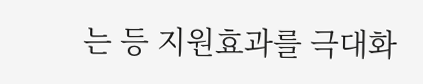는 등 지원효과를 극대화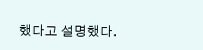했다고 설명했다.